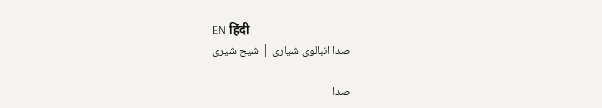EN हिंदी
صدا انبالوی شیاری | شیح شیری

صدا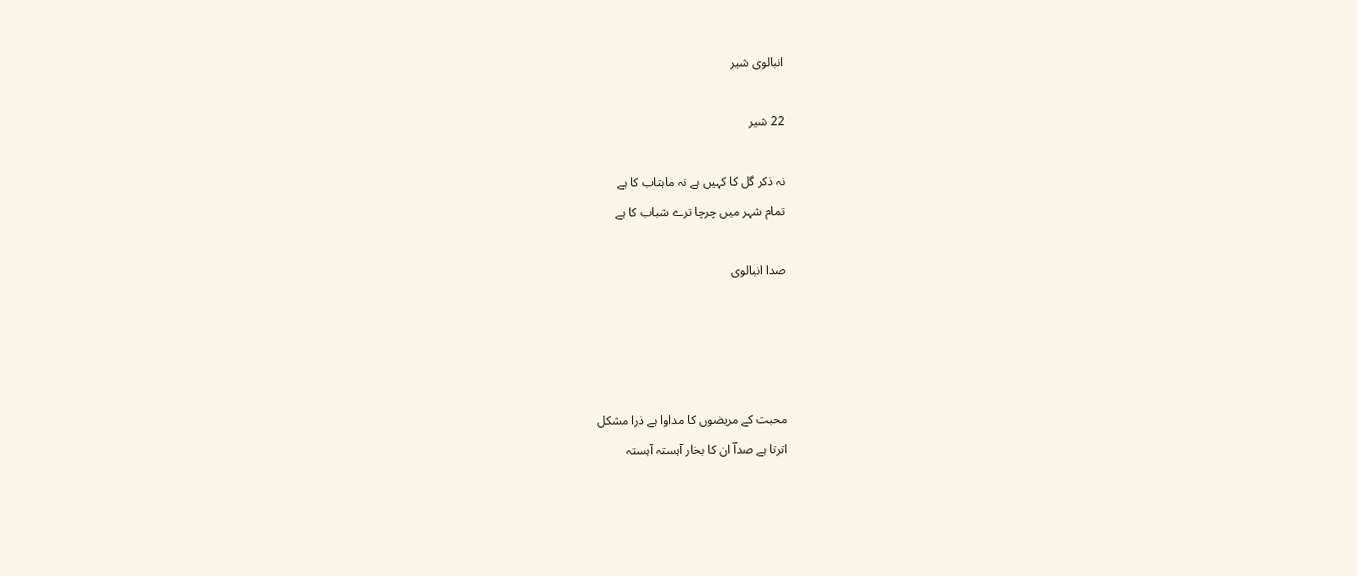انبالوی شیر

22 شیر

نہ ذکر گل کا کہیں ہے نہ ماہتاب کا ہے
تمام شہر میں چرچا ترے شباب کا ہے

صدا انبالوی




محبت کے مریضوں کا مداوا ہے ذرا مشکل
اترتا ہے صداؔ ان کا بخار آہستہ آہستہ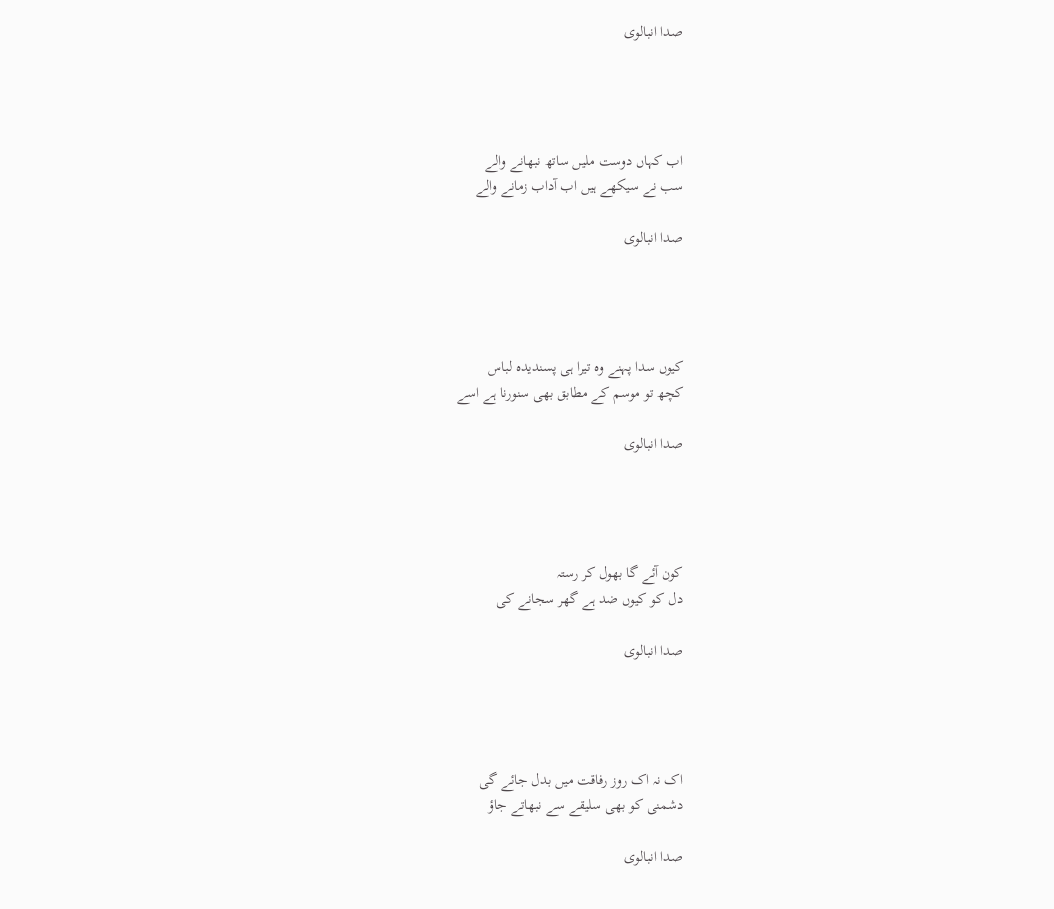صدا انبالوی




اب کہاں دوست ملیں ساتھ نبھانے والے
سب نے سیکھے ہیں اب آداب زمانے والے

صدا انبالوی




کیوں سدا پہنے وہ تیرا ہی پسندیدہ لباس
کچھ تو موسم کے مطابق بھی سنورنا ہے اسے

صدا انبالوی




کون آئے گا بھول کر رستہ
دل کو کیوں ضد ہے گھر سجانے کی

صدا انبالوی




اک نہ اک روز رفاقت میں بدل جائے گی
دشمنی کو بھی سلیقے سے نبھاتے جاؤ

صدا انبالوی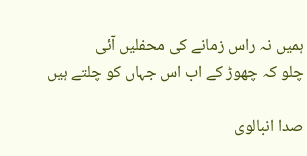ہمیں نہ راس زمانے کی محفلیں آئی
چلو کہ چھوڑ کے اب اس جہاں کو چلتے ہیں

صدا انبالوی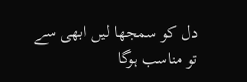دل کو سمجھا لیں ابھی سے تو مناسب ہوگا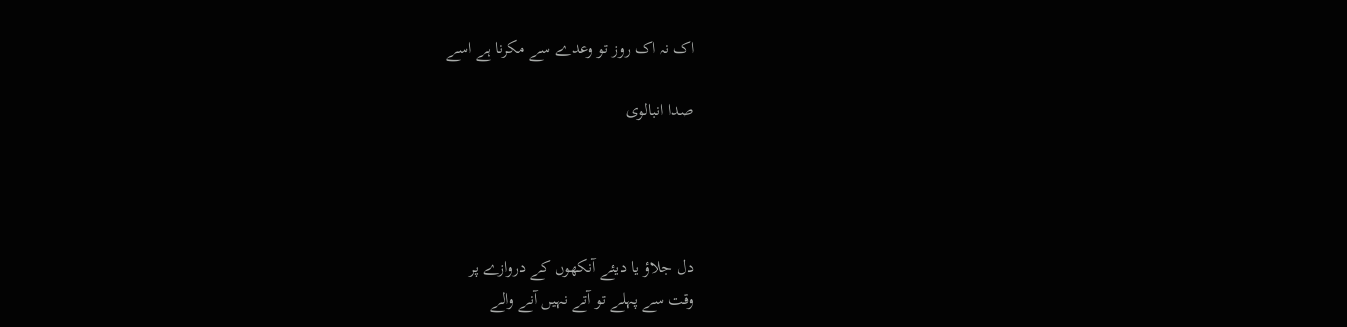اک نہ اک روز تو وعدے سے مکرنا ہے اسے

صدا انبالوی




دل جلاؤ یا دیئے آنکھوں کے دروازے پر
وقت سے پہلے تو آتے نہیں آنے والے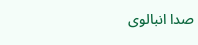صدا انبالوی